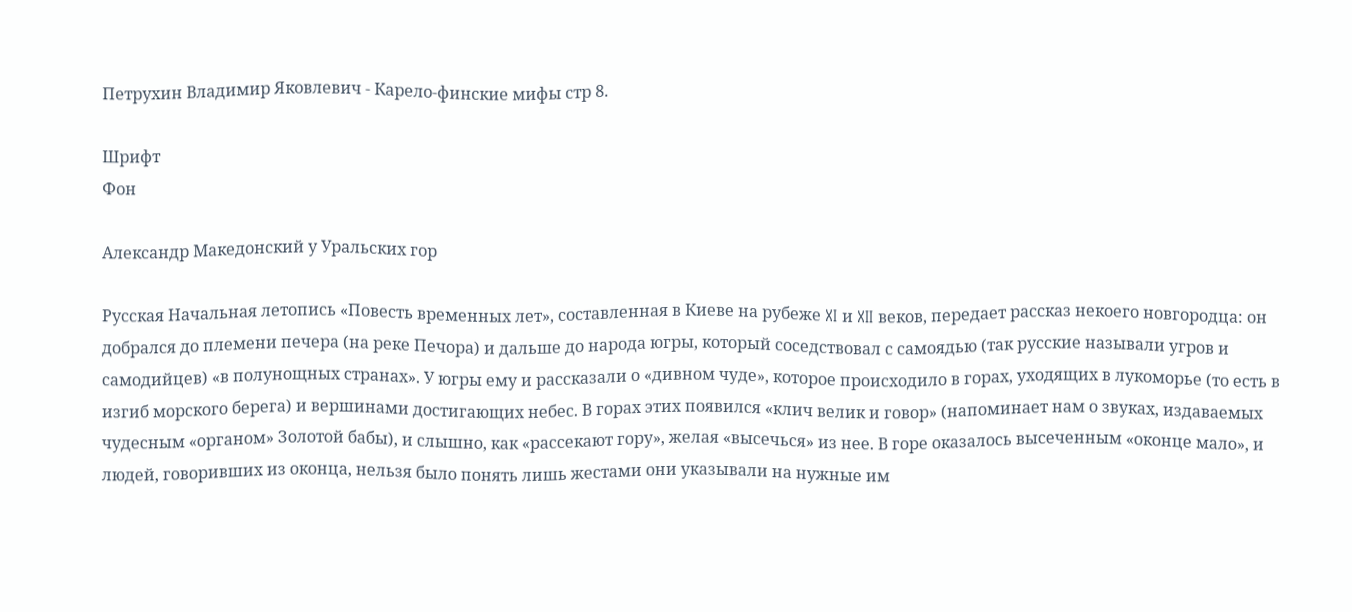Петрухин Владимир Яковлевич - Карело-финские мифы стр 8.

Шрифт
Фон

Александр Македонский у Уральских гор

Русская Начальная летопись «Повесть временных лет», составленная в Киеве на рубеже XI и XII веков, передает рассказ некоего новгородца: он добрался до племени печера (на реке Печора) и дальше до народа югры, который соседствовал с самоядью (так русские называли угров и самодийцев) «в полунощных странах». У югры ему и рассказали о «дивном чуде», которое происходило в горах, уходящих в лукоморье (то есть в изгиб морского берега) и вершинами достигающих небес. В горах этих появился «клич велик и говор» (напоминает нам о звуках, издаваемых чудесным «органом» Золотой бабы), и слышно, как «рассекают гору», желая «высечься» из нее. В горе оказалось высеченным «оконце мало», и людей, говоривших из оконца, нельзя было понять лишь жестами они указывали на нужные им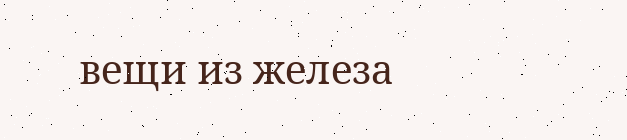вещи из железа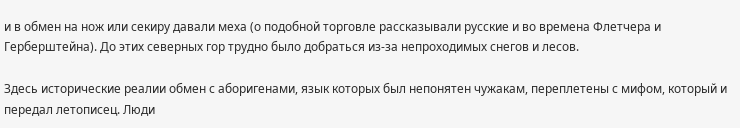и в обмен на нож или секиру давали меха (о подобной торговле рассказывали русские и во времена Флетчера и Герберштейна). До этих северных гор трудно было добраться из-за непроходимых снегов и лесов.

Здесь исторические реалии обмен с аборигенами, язык которых был непонятен чужакам, переплетены с мифом, который и передал летописец. Люди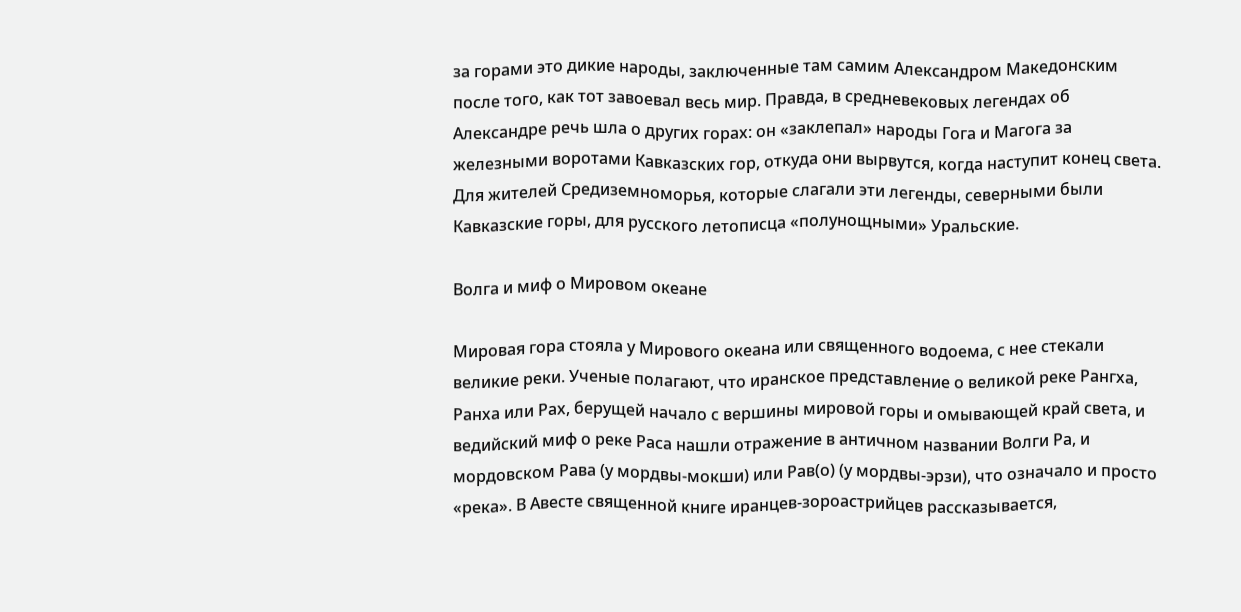за горами это дикие народы, заключенные там самим Александром Македонским после того, как тот завоевал весь мир. Правда, в средневековых легендах об Александре речь шла о других горах: он «заклепал» народы Гога и Магога за железными воротами Кавказских гор, откуда они вырвутся, когда наступит конец света. Для жителей Средиземноморья, которые слагали эти легенды, северными были Кавказские горы, для русского летописца «полунощными» Уральские.

Волга и миф о Мировом океане

Мировая гора стояла у Мирового океана или священного водоема, с нее стекали великие реки. Ученые полагают, что иранское представление о великой реке Рангха, Ранха или Рах, берущей начало с вершины мировой горы и омывающей край света, и ведийский миф о реке Раса нашли отражение в античном названии Волги Ра, и мордовском Рава (у мордвы-мокши) или Рав(о) (у мордвы-эрзи), что означало и просто «река». В Авесте священной книге иранцев-зороастрийцев рассказывается,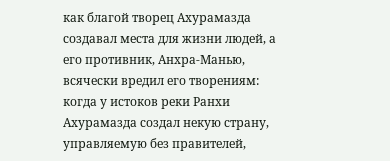как благой творец Ахурамазда создавал места для жизни людей, а его противник, Анхра-Манью, всячески вредил его творениям: когда у истоков реки Ранхи Ахурамазда создал некую страну, управляемую без правителей,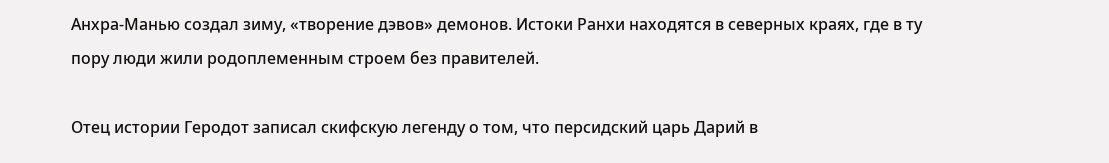Анхра-Манью создал зиму, «творение дэвов» демонов. Истоки Ранхи находятся в северных краях, где в ту пору люди жили родоплеменным строем без правителей.

Отец истории Геродот записал скифскую легенду о том, что персидский царь Дарий в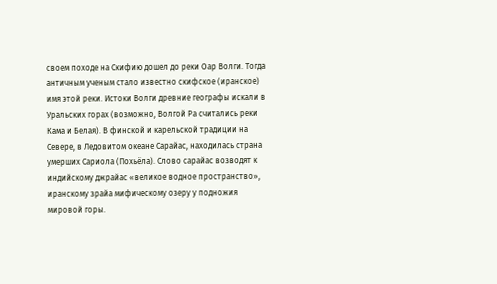своем походе на Скифию дошел до реки Оар Волги. Тогда античным ученым стало известно скифское (иранское) имя этой реки. Истоки Волги древние географы искали в Уральских горах (возможно, Волгой Ра считались реки Кама и Белая). В финской и карельской традиции на Севере, в Ледовитом океане Сарайас, находилась страна умерших Сариола (Похьёла). Слово сарайас возводят к индийскому джрайас «великое водное пространство», иранскому зрайа мифическому озеру у подножия мировой горы.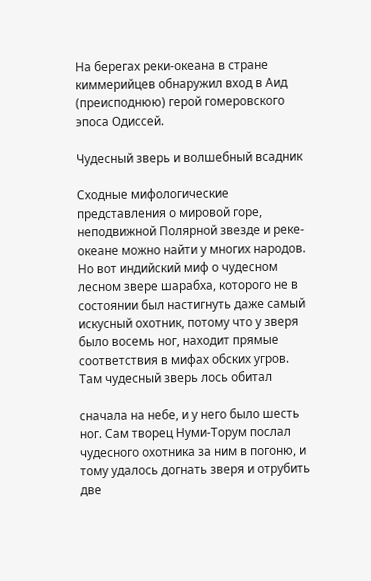На берегах реки-океана в стране киммерийцев обнаружил вход в Аид (преисподнюю) герой гомеровского эпоса Одиссей.

Чудесный зверь и волшебный всадник

Сходные мифологические представления о мировой горе, неподвижной Полярной звезде и реке-океане можно найти у многих народов. Но вот индийский миф о чудесном лесном звере шарабха, которого не в состоянии был настигнуть даже самый искусный охотник, потому что у зверя было восемь ног, находит прямые соответствия в мифах обских угров. Там чудесный зверь лось обитал

сначала на небе, и у него было шесть ног. Сам творец Нуми-Торум послал чудесного охотника за ним в погоню, и тому удалось догнать зверя и отрубить две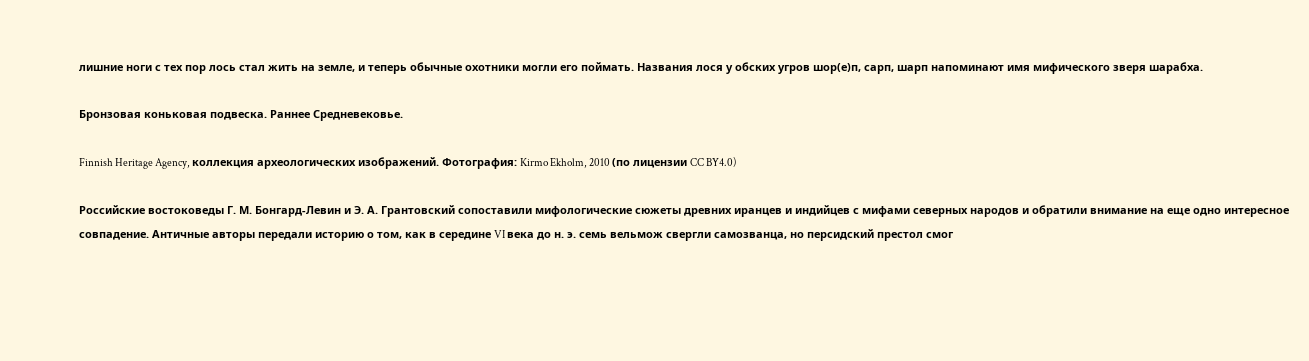лишние ноги с тех пор лось стал жить на земле, и теперь обычные охотники могли его поймать. Названия лося у обских угров шор(е)п, сарп, шарп напоминают имя мифического зверя шарабха.

Бронзовая коньковая подвеска. Раннее Средневековье.

Finnish Heritage Agency, коллекция археологических изображений. Фотография: Kirmo Ekholm, 2010 (по лицензии CC BY4.0)

Российские востоковеды Г. М. Бонгард-Левин и Э. А. Грантовский сопоставили мифологические сюжеты древних иранцев и индийцев с мифами северных народов и обратили внимание на еще одно интересное совпадение. Античные авторы передали историю о том, как в середине VI века до н. э. семь вельмож свергли самозванца, но персидский престол смог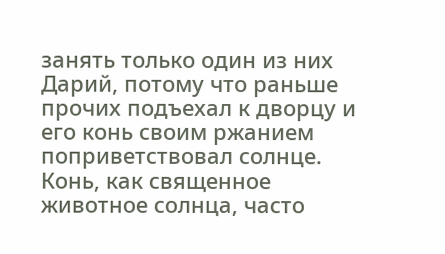занять только один из них Дарий, потому что раньше прочих подъехал к дворцу и его конь своим ржанием поприветствовал солнце. Конь, как священное животное солнца, часто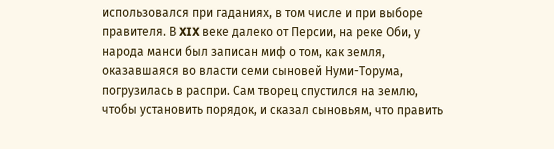использовался при гаданиях, в том числе и при выборе правителя. В XIX веке далеко от Персии, на реке Оби, у народа манси был записан миф о том, как земля, оказавшаяся во власти семи сыновей Нуми-Торума, погрузилась в распри. Сам творец спустился на землю, чтобы установить порядок, и сказал сыновьям, что править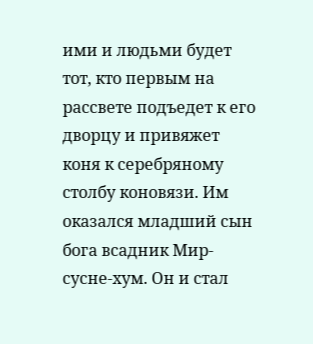ими и людьми будет тот, кто первым на рассвете подъедет к его дворцу и привяжет коня к серебряному столбу коновязи. Им оказался младший сын бога всадник Мир-сусне-хум. Он и стал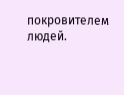покровителем людей.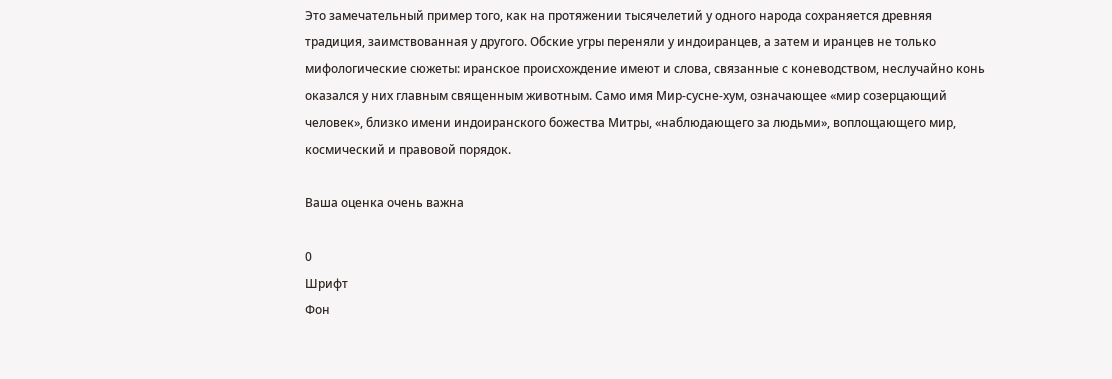Это замечательный пример того, как на протяжении тысячелетий у одного народа сохраняется древняя традиция, заимствованная у другого. Обские угры переняли у индоиранцев, а затем и иранцев не только мифологические сюжеты: иранское происхождение имеют и слова, связанные с коневодством, неслучайно конь оказался у них главным священным животным. Само имя Мир-сусне-хум, означающее «мир созерцающий человек», близко имени индоиранского божества Митры, «наблюдающего за людьми», воплощающего мир, космический и правовой порядок.

Ваша оценка очень важна

0
Шрифт
Фон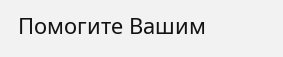Помогите Вашим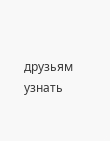друзьям узнать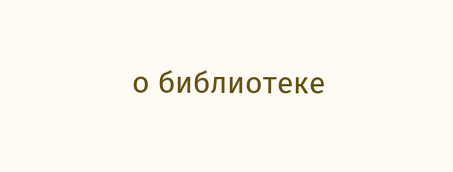о библиотеке